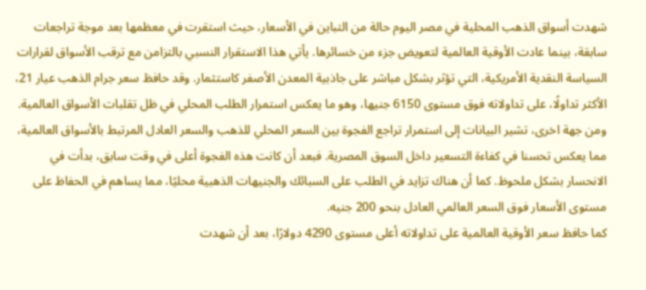شهدت أسواق الذهب المحلية في مصر اليوم حالة من التباين في الأسعار، حيث استقرت في معظمها بعد موجة تراجعات سابقة، بينما عادت الأوقية العالمية لتعويض جزء من خسائرها. يأتي هذا الاستقرار النسبي بالتزامن مع ترقب الأسواق لقرارات السياسة النقدية الأمريكية، التي تؤثر بشكل مباشر على جاذبية المعدن الأصفر كاستثمار. وقد حافظ سعر جرام الذهب عيار 21، الأكثر تداولًا، على تداولاته فوق مستوى 6150 جنيها، وهو ما يعكس استمرار الطلب المحلي في ظل تقلبات الأسواق العالمية.
ومن جهة اخرى، تشير البيانات إلى استمرار تراجع الفجوة بين السعر المحلي للذهب والسعر العادل المرتبط بالأسواق العالمية، مما يعكس تحسنا في كفاءة التسعير داخل السوق المصرية. فبعد أن كانت هذه الفجوة أعلى في وقت سابق، بدأت في الانحسار بشكل ملحوظ. كما أن هناك تزايد في الطلب على السبائك والجنيهات الذهبية محليًا، مما يساهم في الحفاظ على مستوى الأسعار فوق السعر العالمي العادل بنحو 200 جنيه.
كما حافظ سعر الأوقية العالمية على تداولاته أعلى مستوى 4290 دولارًا، بعد أن شهدت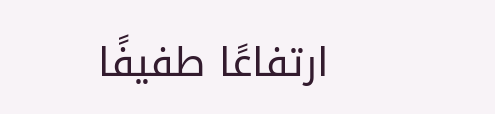ارتفاعًا طفيفًا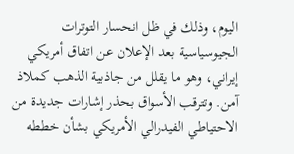اليوم، وذلك في ظل انحسار التوترات الجيوسياسية بعد الإعلان عن اتفاق أمريكي إيراني، وهو ما يقلل من جاذبية الذهب كملاذ آمن. وتترقب الأسواق بحذر إشارات جديدة من الاحتياطي الفيدرالي الأمريكي بشأن خططه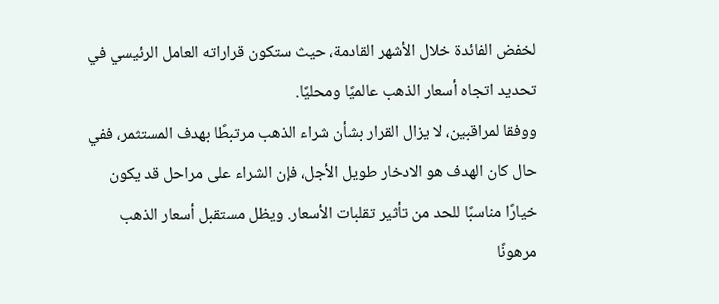لخفض الفائدة خلال الأشهر القادمة، حيث ستكون قراراته العامل الرئيسي في تحديد اتجاه أسعار الذهب عالميًا ومحليًا.
ووفقا لمراقبين، لا يزال القرار بشأن شراء الذهب مرتبطًا بهدف المستثمر، ففي حال كان الهدف هو الادخار طويل الأجل، فإن الشراء على مراحل قد يكون خيارًا مناسبًا للحد من تأثير تقلبات الأسعار. ويظل مستقبل أسعار الذهب مرهونًا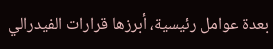بعدة عوامل رئيسية، أبرزها قرارات الفيدرالي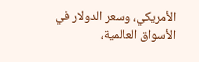الأمريكي، وسعر الدولار في الأسواق العالمية،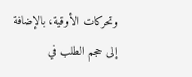وتحركات الأوقية، بالإضافة إلى حجم الطلب في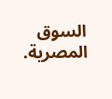السوق المصرية.